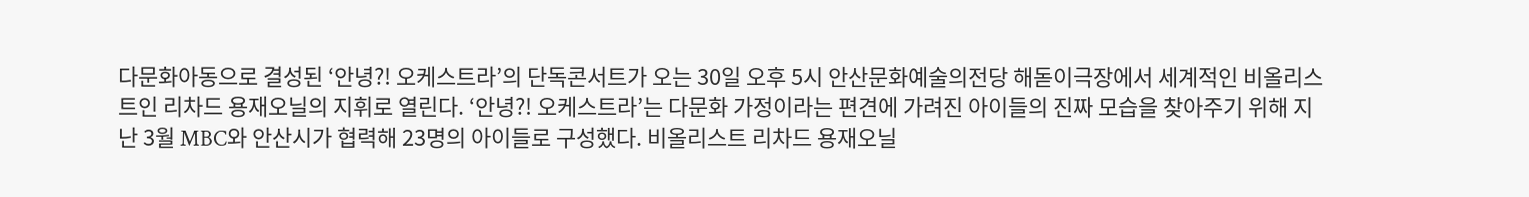다문화아동으로 결성된 ‘안녕?! 오케스트라’의 단독콘서트가 오는 30일 오후 5시 안산문화예술의전당 해돋이극장에서 세계적인 비올리스트인 리차드 용재오닐의 지휘로 열린다. ‘안녕?! 오케스트라’는 다문화 가정이라는 편견에 가려진 아이들의 진짜 모습을 찾아주기 위해 지난 3월 MBC와 안산시가 협력해 23명의 아이들로 구성했다. 비올리스트 리차드 용재오닐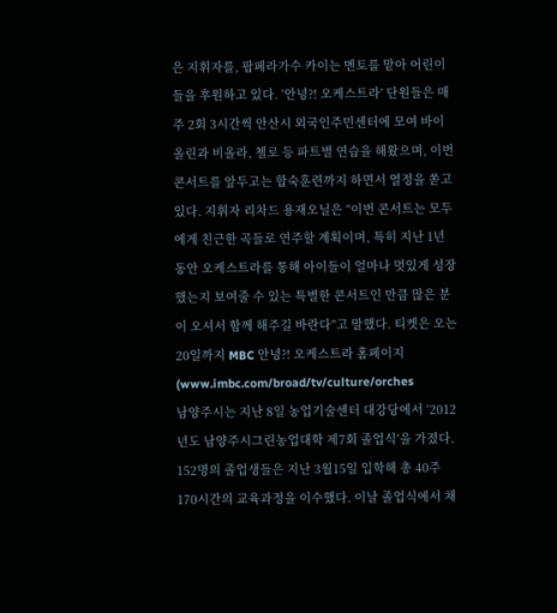은 지휘자를, 팝페라가수 카이는 멘토를 맡아 어린이들을 후원하고 있다. ‘안녕?! 오케스트라’ 단원들은 매주 2회 3시간씩 안산시 외국인주민센터에 모여 바이올린과 비올라, 첼로 등 파트별 연습을 해왔으며, 이번 콘서트를 앞두고는 합숙훈련까지 하면서 열정을 쏟고 있다. 지휘자 리차드 용재오닐은 “이번 콘서트는 모두에게 친근한 곡들로 연주할 계획이며, 특히 지난 1년 동안 오케스트라를 통해 아이들이 얼마나 멋있게 성장했는지 보여줄 수 있는 특별한 콘서트인 만큼 많은 분이 오셔서 함께 해주길 바란다”고 말했다. 티켓은 오는 20일까지 MBC 안녕?! 오케스트라 홈페이지(www.imbc.com/broad/tv/culture/orches
남양주시는 지난 8일 농업기술센터 대강당에서 ‘2012년도 남양주시그린농업대학 제7회 졸업식’을 가졌다. 152명의 졸업생들은 지난 3월15일 입학해 총 40주 170시간의 교육과정을 이수했다. 이날 졸업식에서 채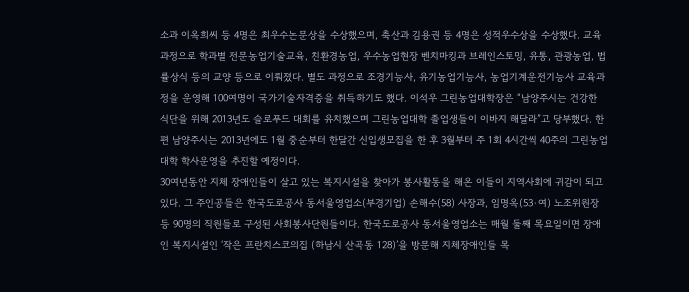소과 이옥희씨 등 4명은 최우수논문상을 수상했으며, 축산과 김용권 등 4명은 성적우수상을 수상했다. 교육과정으로 학과별 전문농업기술교육, 친환경농업, 우수농업현장 벤치마킹과 브레인스토밍, 유통, 관광농업, 법률상식 등의 교양 등으로 이뤄졌다. 별도 과정으로 조경기능사, 유기농업기능사, 농업기계운전기능사 교육과정을 운영해 100여명이 국가기술자격증을 취득하기도 했다. 이석우 그린농업대학장은 “남양주시는 건강한 식단을 위해 2013년도 슬로푸드 대회를 유치했으며 그린농업대학 졸업생들이 이바지 해달라”고 당부했다. 한편 남양주시는 2013년에도 1월 중순부터 한달간 신입생모집을 한 후 3월부터 주 1회 4시간씩 40주의 그린농업대학 학사운영을 추진할 예정이다.
30여년동안 지체 장애인들이 살고 있는 복지시설을 찾아가 봉사활동을 해온 이들이 지역사회에 귀감이 되고 있다. 그 주인공들은 한국도로공사 동서울영업소(부경기업) 손해수(58) 사장과, 임명옥(53·여) 노조위원장 등 90명의 직원들로 구성된 사회봉사단원들이다. 한국도로공사 동서울영업소는 매월 둘째 목요일이면 장애인 복지시설인 ‘작은 프란치스코의집 (하남시 산곡동 128)’을 방문해 지체장애인들 목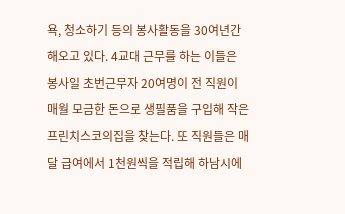욕, 청소하기 등의 봉사활동을 30여년간 해오고 있다. 4교대 근무를 하는 이들은 봉사일 초번근무자 20여명이 전 직원이 매월 모금한 돈으로 생필품을 구입해 작은 프린치스코의집을 찾는다. 또 직원들은 매달 급여에서 1천원씩을 적립해 하남시에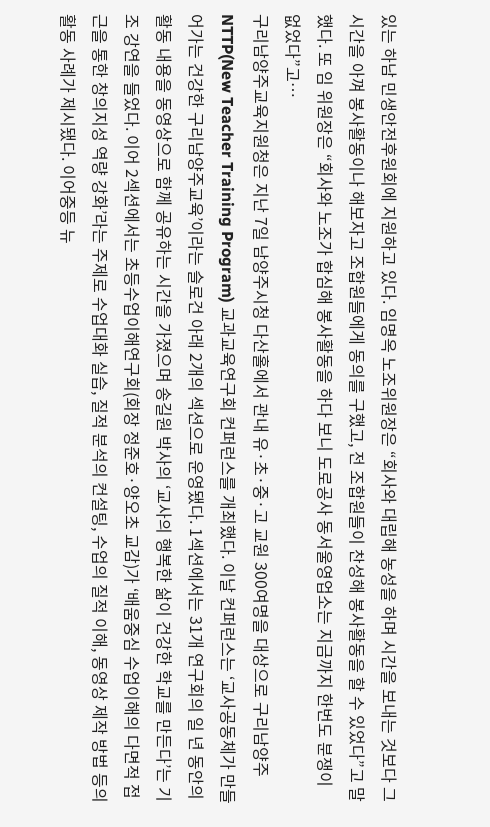있는 하남 민생안전후원회에 지원하고 있다. 임명옥 노조위원장은 “회사와 대립해 농성을 하며 시간을 보내는 것보다 그 시간을 아껴 봉사활동이나 해보자고 조합원들에게 동의를 구했고, 전 조합원들이 찬성해 봉사활동을 할 수 있었다”고 말했다. 또 임 위원장은 “회사와 노조가 합심해 봉사활동을 하다 보니 도로공사 동서울영업소는 지금까지 한번도 분쟁이 없었다”고…
구리남양주교육지원청은 지난 7일 남양주시청 다산홀에서 관내 유·초·중·고 교원 300여명을 대상으로 구리남양주 NTTP(New Teacher Training Program) 교과교육연구회 컨퍼런스를 개최했다. 이날 컨퍼런스는 ‘교사공동체가 만들어가는 건강한 구리남양주교육’이라는 슬로건 아래 2개의 섹션으로 운영됐다. 1섹션에서는 31개 연구회의 일 년 동안의 활동 내용을 동영상으로 함께 공유하는 시간을 가졌으며 송길원 박사의 ‘교사의 행복한 삶이 건강한 학교를 만든다’는 기조 강연을 들었다. 이어 2섹션에서는 초등수업이해연구회(회장 정준호·양오초 교감)가 ‘배움중심 수업이해의 다면적 접근을 통한 창의지성 역량 강화’라는 주제로 수업대화 실습, 질적 분석의 컨설팅, 수업의 질적 이해, 동영상 제작 방법 등의 활동 사례가 제시됐다. 이어중등 뉴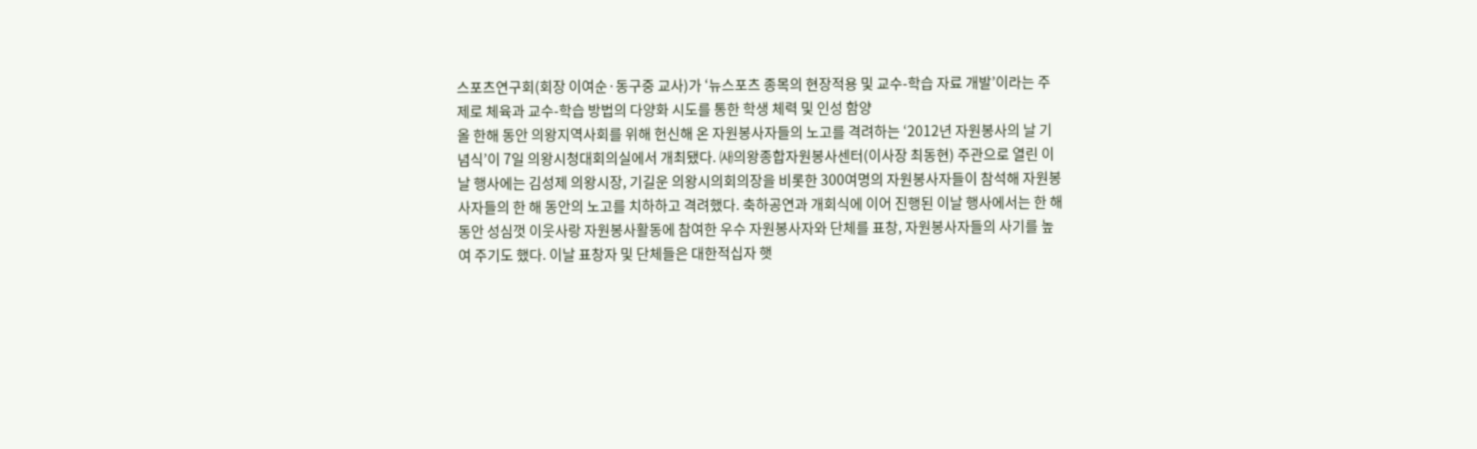스포츠연구회(회장 이여순·동구중 교사)가 ‘뉴스포츠 종목의 현장적용 및 교수-학습 자료 개발’이라는 주제로 체육과 교수-학습 방법의 다양화 시도를 통한 학생 체력 및 인성 함양
올 한해 동안 의왕지역사회를 위해 헌신해 온 자원봉사자들의 노고를 격려하는 ‘2012년 자원봉사의 날 기념식’이 7일 의왕시청대회의실에서 개최됐다. ㈔의왕종합자원봉사센터(이사장 최동현) 주관으로 열린 이날 행사에는 김성제 의왕시장, 기길운 의왕시의회의장을 비롯한 300여명의 자원봉사자들이 참석해 자원봉사자들의 한 해 동안의 노고를 치하하고 격려했다. 축하공연과 개회식에 이어 진행된 이날 행사에서는 한 해 동안 성심껏 이웃사랑 자원봉사활동에 참여한 우수 자원봉사자와 단체를 표창, 자원봉사자들의 사기를 높여 주기도 했다. 이날 표창자 및 단체들은 대한적십자 햇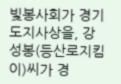빛봉사회가 경기도지사상을, 강성봉(등산로지킴이)씨가 경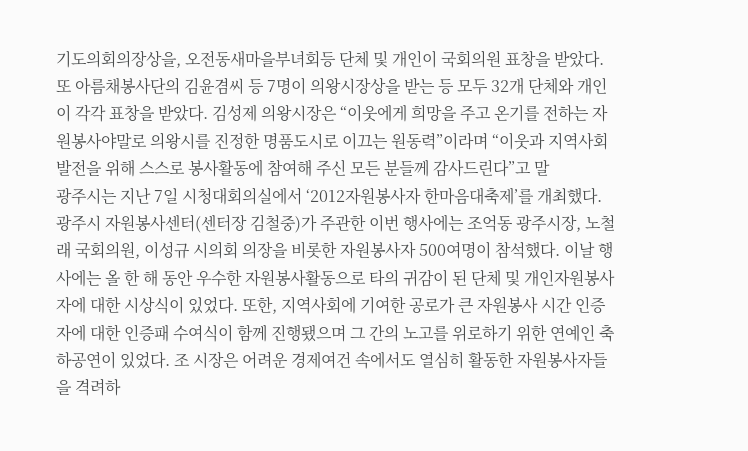기도의회의장상을, 오전동새마을부녀회등 단체 및 개인이 국회의원 표창을 받았다. 또 아름채봉사단의 김윤겸씨 등 7명이 의왕시장상을 받는 등 모두 32개 단체와 개인이 각각 표창을 받았다. 김성제 의왕시장은 “이웃에게 희망을 주고 온기를 전하는 자원봉사야말로 의왕시를 진정한 명품도시로 이끄는 원동력”이라며 “이웃과 지역사회 발전을 위해 스스로 봉사활동에 참여해 주신 모든 분들께 감사드린다”고 말
광주시는 지난 7일 시청대회의실에서 ‘2012자원봉사자 한마음대축제’를 개최했다. 광주시 자원봉사센터(센터장 김철중)가 주관한 이번 행사에는 조억동 광주시장, 노철래 국회의원, 이성규 시의회 의장을 비롯한 자원봉사자 500여명이 참석했다. 이날 행사에는 올 한 해 동안 우수한 자원봉사활동으로 타의 귀감이 된 단체 및 개인자원봉사자에 대한 시상식이 있었다. 또한, 지역사회에 기여한 공로가 큰 자원봉사 시간 인증자에 대한 인증패 수여식이 함께 진행됐으며 그 간의 노고를 위로하기 위한 연예인 축하공연이 있었다. 조 시장은 어려운 경제여건 속에서도 열심히 활동한 자원봉사자들을 격려하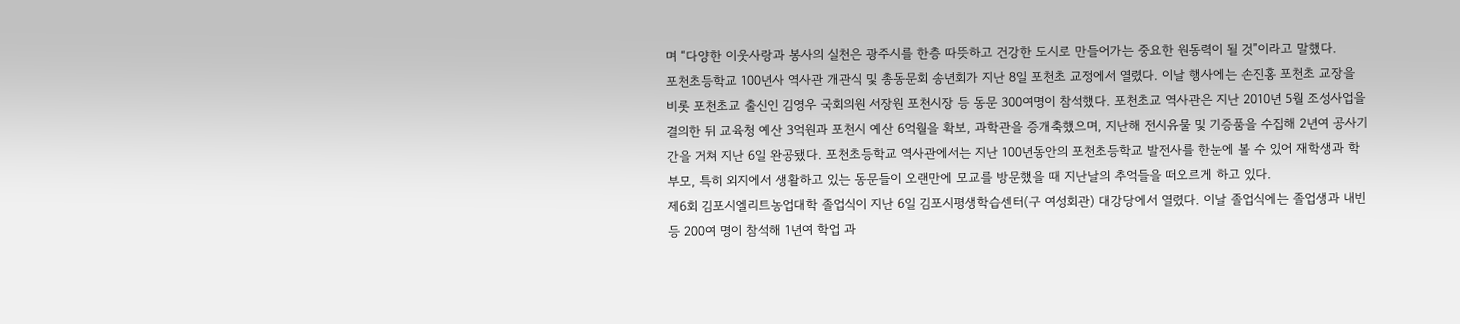며 “다양한 이웃사랑과 봉사의 실천은 광주시를 한층 따뜻하고 건강한 도시로 만들어가는 중요한 원동력이 될 것”이라고 말했다.
포천초등학교 100년사 역사관 개관식 및 총동문회 송년회가 지난 8일 포천초 교정에서 열렸다. 이날 행사에는 손진홍 포천초 교장을 비롯 포천초교 출신인 김영우 국회의원 서장원 포천시장 등 동문 300여명이 참석했다. 포천초교 역사관은 지난 2010년 5월 조성사업을 결의한 뒤 교육청 예산 3억원과 포천시 예산 6억월을 확보, 과학관을 증개축했으며, 지난해 전시유물 및 기증품을 수집해 2년여 공사기간을 거쳐 지난 6일 완공됐다. 포천초등학교 역사관에서는 지난 100년동안의 포천초등학교 발전사를 한눈에 볼 수 있어 재학생과 학부모, 특히 외지에서 생활하고 있는 동문들이 오랜만에 모교를 방문했을 때 지난날의 추억들을 떠오르게 하고 있다.
제6회 김포시엘리트농업대학 졸업식이 지난 6일 김포시평생학습센터(구 여성회관) 대강당에서 열렸다. 이날 졸업식에는 졸업생과 내빈 등 200여 명이 참석해 1년여 학업 과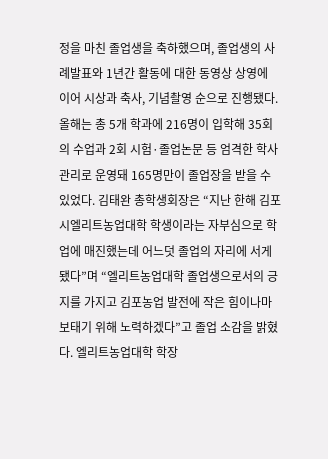정을 마친 졸업생을 축하했으며, 졸업생의 사례발표와 1년간 활동에 대한 동영상 상영에 이어 시상과 축사, 기념촬영 순으로 진행됐다. 올해는 총 5개 학과에 216명이 입학해 35회의 수업과 2회 시험·졸업논문 등 엄격한 학사관리로 운영돼 165명만이 졸업장을 받을 수 있었다. 김태완 총학생회장은 “지난 한해 김포시엘리트농업대학 학생이라는 자부심으로 학업에 매진했는데 어느덧 졸업의 자리에 서게 됐다”며 “엘리트농업대학 졸업생으로서의 긍지를 가지고 김포농업 발전에 작은 힘이나마 보태기 위해 노력하겠다”고 졸업 소감을 밝혔다. 엘리트농업대학 학장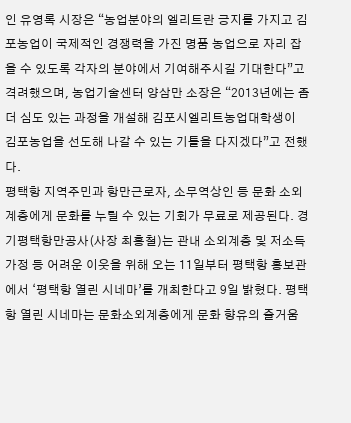인 유영록 시장은 “농업분야의 엘리트란 긍지를 가지고 김포농업이 국제적인 경쟁력을 가진 명품 농업으로 자리 잡을 수 있도록 각자의 분야에서 기여해주시길 기대한다”고 격려했으며, 농업기술센터 양삼만 소장은 “2013년에는 좀 더 심도 있는 과정을 개설해 김포시엘리트농업대학생이 김포농업을 선도해 나갈 수 있는 기틀을 다지겠다”고 전했다.
평택항 지역주민과 항만근로자, 소무역상인 등 문화 소외계층에게 문화를 누릴 수 있는 기회가 무료로 제공된다. 경기평택항만공사(사장 최홍철)는 관내 소외계층 및 저소득가정 등 어려운 이웃을 위해 오는 11일부터 평택항 홍보관에서 ‘평택항 열린 시네마’를 개최한다고 9일 밝혔다. 평택항 열린 시네마는 문화소외계층에게 문화 향유의 즐거움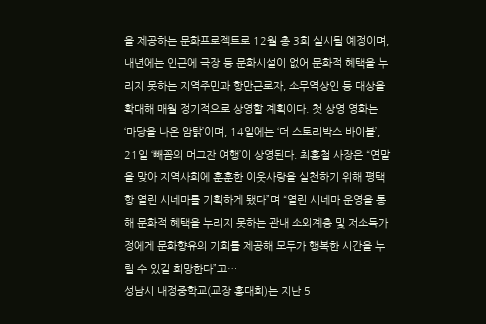을 제공하는 문화프로젝트로 12월 총 3회 실시될 예정이며, 내년에는 인근에 극장 등 문화시설이 없어 문화적 혜택을 누리지 못하는 지역주민과 항만근로자, 소무역상인 등 대상을 확대해 매월 정기적으로 상영할 계획이다. 첫 상영 영화는 ‘마당을 나온 암탉’이며, 14일에는 ‘더 스토리박스 바이블’, 21일 ‘빼꼼의 머그잔 여행’이 상영된다. 최홍철 사장은 “연말을 맞아 지역사회에 훈훈한 이웃사랑을 실천하기 위해 평택항 열린 시네마를 기획하게 됐다”며 “열린 시네마 운영을 통해 문화적 혜택을 누리지 못하는 관내 소외계층 및 저소득가정에게 문화향유의 기회를 제공해 모두가 행복한 시간을 누릴 수 있길 희망한다”고…
성남시 내정중학교(교장 홍대희)는 지난 5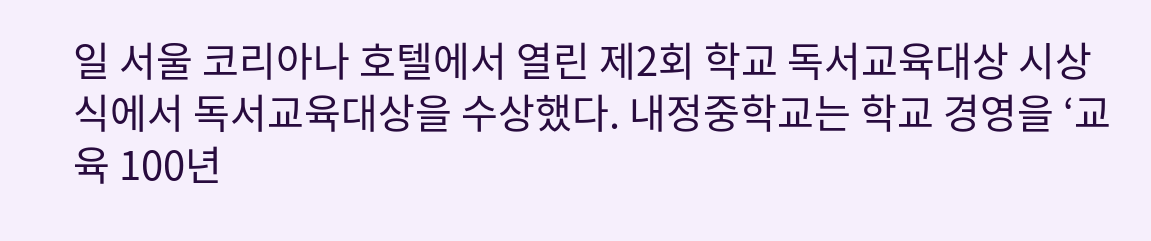일 서울 코리아나 호텔에서 열린 제2회 학교 독서교육대상 시상식에서 독서교육대상을 수상했다. 내정중학교는 학교 경영을 ‘교육 100년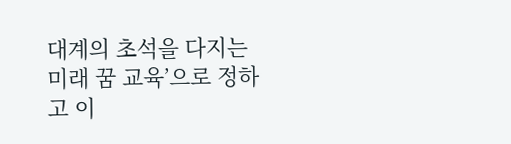대계의 초석을 다지는 미래 꿈 교육’으로 정하고 이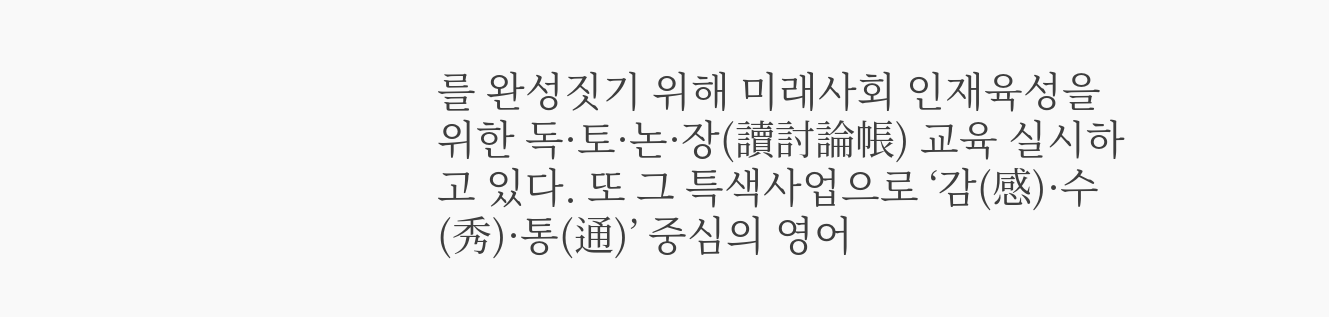를 완성짓기 위해 미래사회 인재육성을 위한 독·토·논·장(讀討論帳) 교육 실시하고 있다. 또 그 특색사업으로 ‘감(感)·수(秀)·통(通)’ 중심의 영어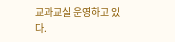교과교실 운영하고 있다.